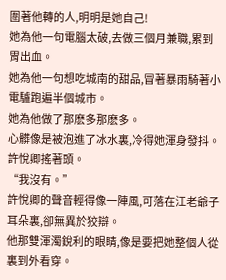圍著他轉的人,明明是她自己!
她為他一句電腦太破,去做三個月兼職,累到胃出血。
她為他一句想吃城南的甜品,冒著暴雨騎著小電驢跑遍半個城市。
她為他做了那麽多那麽多。
心髒像是被泡進了冰水裏,冷得她渾身發抖。
許悅卿搖著頭。
“我沒有。”
許悅卿的聲音輕得像一陣風,可落在江老爺子耳朵裏,卻無異於狡辯。
他那雙渾濁銳利的眼睛,像是要把她整個人從裏到外看穿。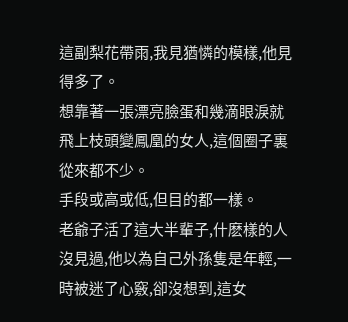這副梨花帶雨,我見猶憐的模樣,他見得多了。
想靠著一張漂亮臉蛋和幾滴眼淚就飛上枝頭變鳳凰的女人,這個圈子裏從來都不少。
手段或高或低,但目的都一樣。
老爺子活了這大半輩子,什麽樣的人沒見過,他以為自己外孫隻是年輕,一時被迷了心竅,卻沒想到,這女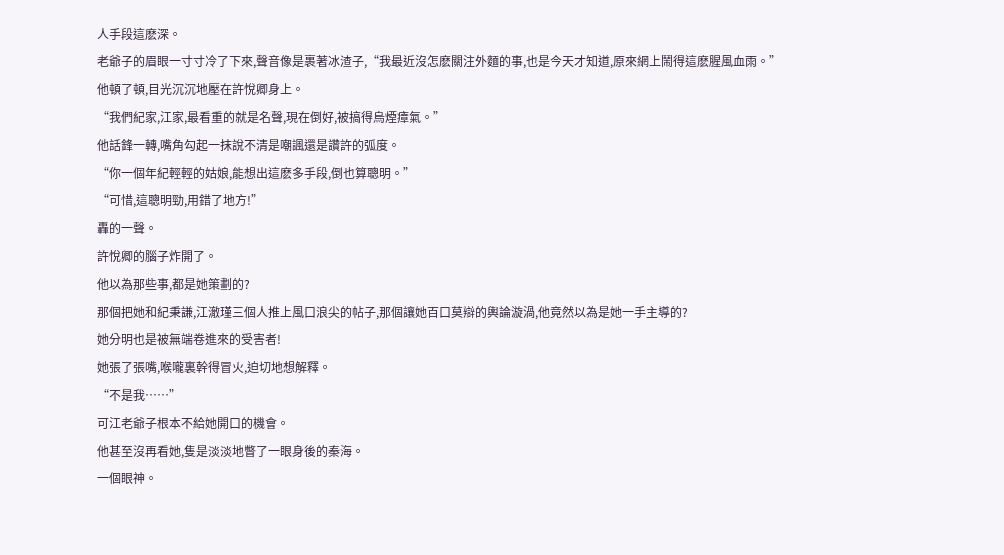人手段這麽深。
老爺子的眉眼一寸寸冷了下來,聲音像是裹著冰渣子,“我最近沒怎麽關注外麵的事,也是今天才知道,原來網上鬧得這麽腥風血雨。”
他頓了頓,目光沉沉地壓在許悅卿身上。
“我們紀家,江家,最看重的就是名聲,現在倒好,被搞得烏煙瘴氣。”
他話鋒一轉,嘴角勾起一抹說不清是嘲諷還是讚許的弧度。
“你一個年紀輕輕的姑娘,能想出這麽多手段,倒也算聰明。”
“可惜,這聰明勁,用錯了地方!”
轟的一聲。
許悅卿的腦子炸開了。
他以為那些事,都是她策劃的?
那個把她和紀秉謙,江澈瑾三個人推上風口浪尖的帖子,那個讓她百口莫辯的輿論漩渦,他竟然以為是她一手主導的?
她分明也是被無端卷進來的受害者!
她張了張嘴,喉嚨裏幹得冒火,迫切地想解釋。
“不是我……”
可江老爺子根本不給她開口的機會。
他甚至沒再看她,隻是淡淡地瞥了一眼身後的秦海。
一個眼神。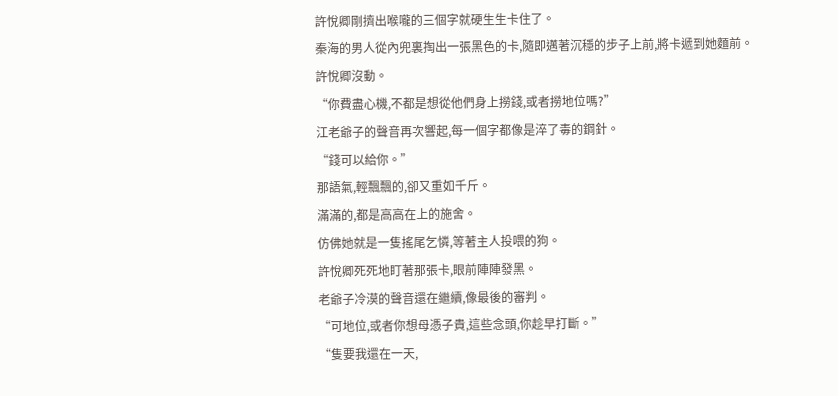許悅卿剛擠出喉嚨的三個字就硬生生卡住了。
秦海的男人從內兜裏掏出一張黑色的卡,隨即邁著沉穩的步子上前,將卡遞到她麵前。
許悅卿沒動。
“你費盡心機,不都是想從他們身上撈錢,或者撈地位嗎?”
江老爺子的聲音再次響起,每一個字都像是淬了毒的鋼針。
“錢可以給你。”
那語氣,輕飄飄的,卻又重如千斤。
滿滿的,都是高高在上的施舍。
仿佛她就是一隻搖尾乞憐,等著主人投喂的狗。
許悅卿死死地盯著那張卡,眼前陣陣發黑。
老爺子冷漠的聲音還在繼續,像最後的審判。
“可地位,或者你想母憑子貴,這些念頭,你趁早打斷。”
“隻要我還在一天,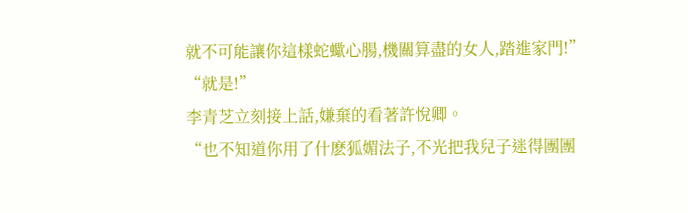就不可能讓你這樣蛇蠍心腸,機關算盡的女人,踏進家門!”
“就是!”
李青芝立刻接上話,嫌棄的看著許悅卿。
“也不知道你用了什麽狐媚法子,不光把我兒子迷得團團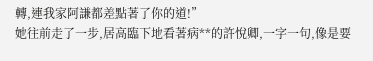轉,連我家阿謙都差點著了你的道!”
她往前走了一步,居高臨下地看著病**的許悅卿,一字一句,像是要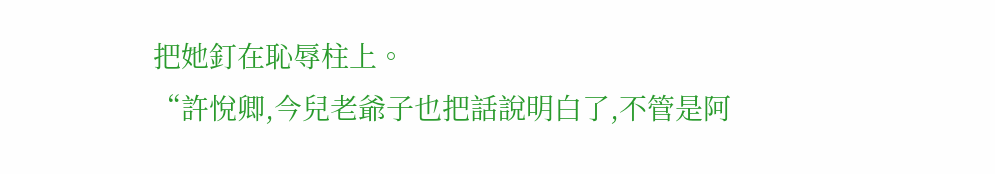把她釘在恥辱柱上。
“許悅卿,今兒老爺子也把話說明白了,不管是阿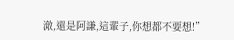澈,還是阿謙,這輩子,你想都不要想!”